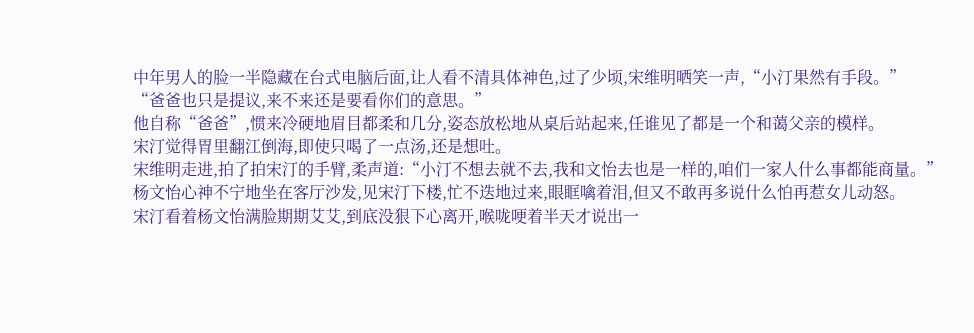中年男人的脸一半隐藏在台式电脑后面,让人看不清具体神色,过了少顷,宋维明哂笑一声,“小汀果然有手段。”
“爸爸也只是提议,来不来还是要看你们的意思。”
他自称“爸爸”,惯来冷硬地眉目都柔和几分,姿态放松地从桌后站起来,任谁见了都是一个和蔼父亲的模样。
宋汀觉得胃里翻江倒海,即使只喝了一点汤,还是想吐。
宋维明走进,拍了拍宋汀的手臂,柔声道:“小汀不想去就不去,我和文怡去也是一样的,咱们一家人什么事都能商量。”
杨文怡心神不宁地坐在客厅沙发,见宋汀下楼,忙不迭地过来,眼眶噙着泪,但又不敢再多说什么怕再惹女儿动怒。
宋汀看着杨文怡满脸期期艾艾,到底没狠下心离开,喉咙哽着半天才说出一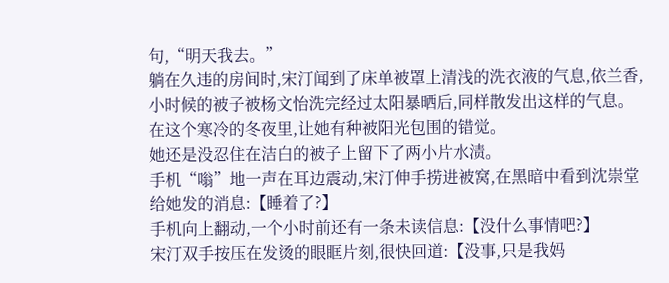句,“明天我去。”
躺在久违的房间时,宋汀闻到了床单被罩上清浅的洗衣液的气息,依兰香,小时候的被子被杨文怡洗完经过太阳暴晒后,同样散发出这样的气息。
在这个寒冷的冬夜里,让她有种被阳光包围的错觉。
她还是没忍住在洁白的被子上留下了两小片水渍。
手机“嗡”地一声在耳边震动,宋汀伸手捞进被窝,在黑暗中看到沈崇堂给她发的消息:【睡着了?】
手机向上翻动,一个小时前还有一条未读信息:【没什么事情吧?】
宋汀双手按压在发烫的眼眶片刻,很快回道:【没事,只是我妈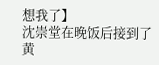想我了】
沈崇堂在晚饭后接到了黄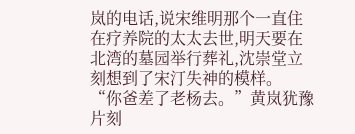岚的电话,说宋维明那个一直住在疗养院的太太去世,明天要在北湾的墓园举行葬礼,沈崇堂立刻想到了宋汀失神的模样。
“你爸差了老杨去。”黄岚犹豫片刻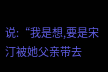说:“我是想,要是宋汀被她父亲带去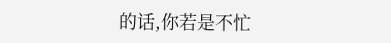的话,你若是不忙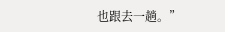也跟去一趟。”